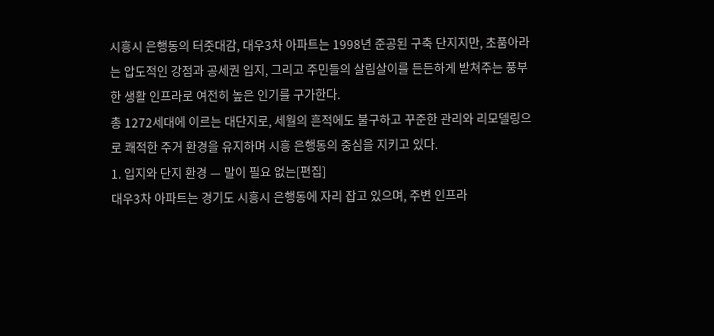시흥시 은행동의 터줏대감, 대우3차 아파트는 1998년 준공된 구축 단지지만, 초품아라는 압도적인 강점과 공세권 입지, 그리고 주민들의 살림살이를 든든하게 받쳐주는 풍부한 생활 인프라로 여전히 높은 인기를 구가한다.
총 1272세대에 이르는 대단지로, 세월의 흔적에도 불구하고 꾸준한 관리와 리모델링으로 쾌적한 주거 환경을 유지하며 시흥 은행동의 중심을 지키고 있다.
1. 입지와 단지 환경 — 말이 필요 없는[편집]
대우3차 아파트는 경기도 시흥시 은행동에 자리 잡고 있으며, 주변 인프라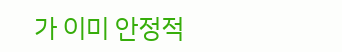가 이미 안정적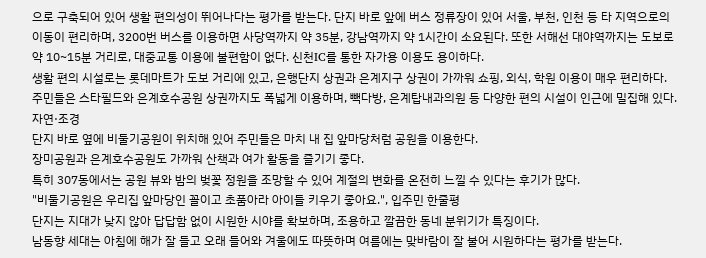으로 구축되어 있어 생활 편의성이 뛰어나다는 평가를 받는다. 단지 바로 앞에 버스 정류장이 있어 서울, 부천, 인천 등 타 지역으로의 이동이 편리하며, 3200번 버스를 이용하면 사당역까지 약 35분, 강남역까지 약 1시간이 소요된다. 또한 서해선 대야역까지는 도보로 약 10~15분 거리로, 대중교통 이용에 불편함이 없다. 신천IC를 통한 자가용 이용도 용이하다.
생활 편의 시설로는 롯데마트가 도보 거리에 있고, 은행단지 상권과 은계지구 상권이 가까워 쇼핑, 외식, 학원 이용이 매우 편리하다.
주민들은 스타필드와 은계호수공원 상권까지도 폭넓게 이용하며, 빽다방, 은계탑내과의원 등 다양한 편의 시설이 인근에 밀집해 있다.
자연·조경
단지 바로 옆에 비둘기공원이 위치해 있어 주민들은 마치 내 집 앞마당처럼 공원을 이용한다.
장미공원과 은계호수공원도 가까워 산책과 여가 활동을 즐기기 좋다.
특히 307동에서는 공원 뷰와 밤의 벚꽃 정원을 조망할 수 있어 계절의 변화를 온전히 느낄 수 있다는 후기가 많다.
"비둘기공원은 우리집 앞마당인 꼴이고 초품아라 아이들 키우기 좋아요.", 입주민 한줄평
단지는 지대가 낮지 않아 답답함 없이 시원한 시야를 확보하며, 조용하고 깔끔한 동네 분위기가 특징이다.
남동향 세대는 아침에 해가 잘 들고 오래 들어와 겨울에도 따뜻하며 여름에는 맞바람이 잘 불어 시원하다는 평가를 받는다.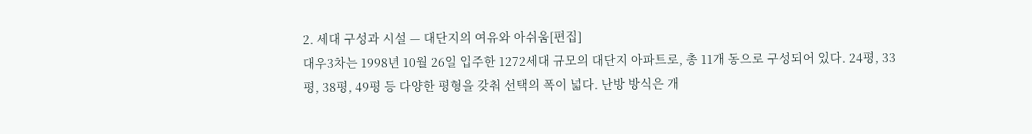2. 세대 구성과 시설 — 대단지의 여유와 아쉬움[편집]
대우3차는 1998년 10월 26일 입주한 1272세대 규모의 대단지 아파트로, 총 11개 동으로 구성되어 있다. 24평, 33평, 38평, 49평 등 다양한 평형을 갖춰 선택의 폭이 넓다. 난방 방식은 개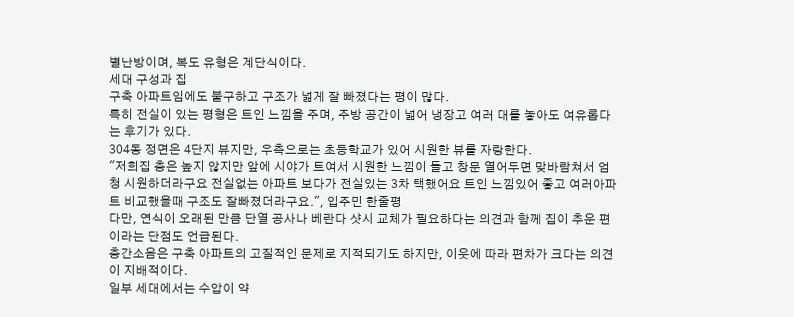별난방이며, 복도 유형은 계단식이다.
세대 구성과 집
구축 아파트임에도 불구하고 구조가 넓게 잘 빠졌다는 평이 많다.
특히 전실이 있는 평형은 트인 느낌을 주며, 주방 공간이 넓어 냉장고 여러 대를 놓아도 여유롭다는 후기가 있다.
304동 정면은 4단지 뷰지만, 우측으로는 초등학교가 있어 시원한 뷰를 자랑한다.
"저희집 층은 높지 않지만 앞에 시야가 트여서 시원한 느낌이 들고 창문 열어두면 맞바람쳐서 엄청 시원하더라구요 전실없는 아파트 보다가 전실있는 3차 택했어요 트인 느낌있어 좋고 여러아파트 비교했을때 구조도 잘빠졌더라구요.", 입주민 한줄평
다만, 연식이 오래된 만큼 단열 공사나 베란다 샷시 교체가 필요하다는 의견과 함께 집이 추운 편이라는 단점도 언급된다.
층간소음은 구축 아파트의 고질적인 문제로 지적되기도 하지만, 이웃에 따라 편차가 크다는 의견이 지배적이다.
일부 세대에서는 수압이 약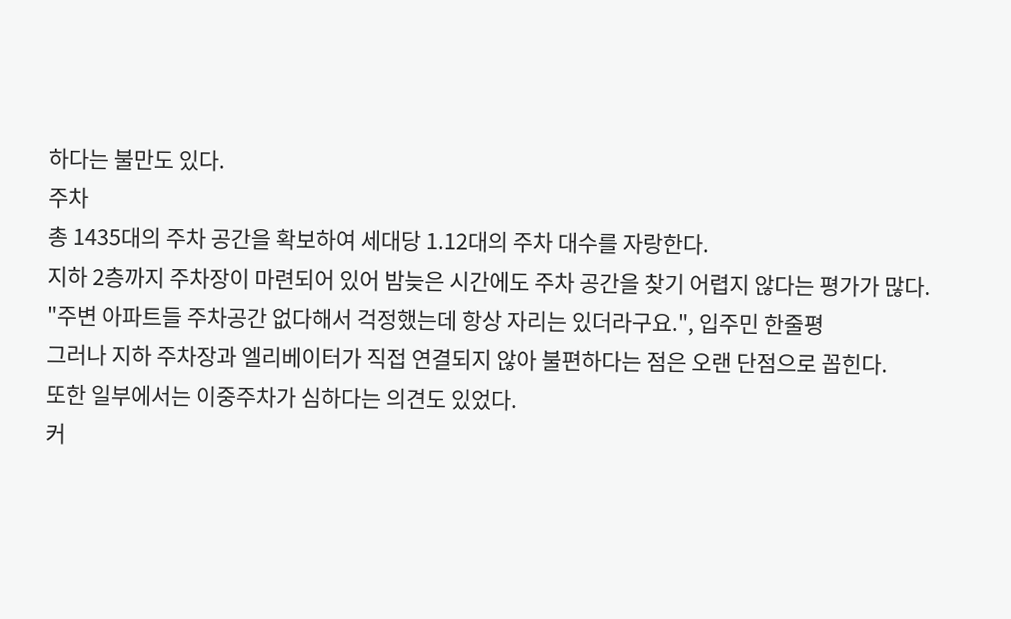하다는 불만도 있다.
주차
총 1435대의 주차 공간을 확보하여 세대당 1.12대의 주차 대수를 자랑한다.
지하 2층까지 주차장이 마련되어 있어 밤늦은 시간에도 주차 공간을 찾기 어렵지 않다는 평가가 많다.
"주변 아파트들 주차공간 없다해서 걱정했는데 항상 자리는 있더라구요.", 입주민 한줄평
그러나 지하 주차장과 엘리베이터가 직접 연결되지 않아 불편하다는 점은 오랜 단점으로 꼽힌다.
또한 일부에서는 이중주차가 심하다는 의견도 있었다.
커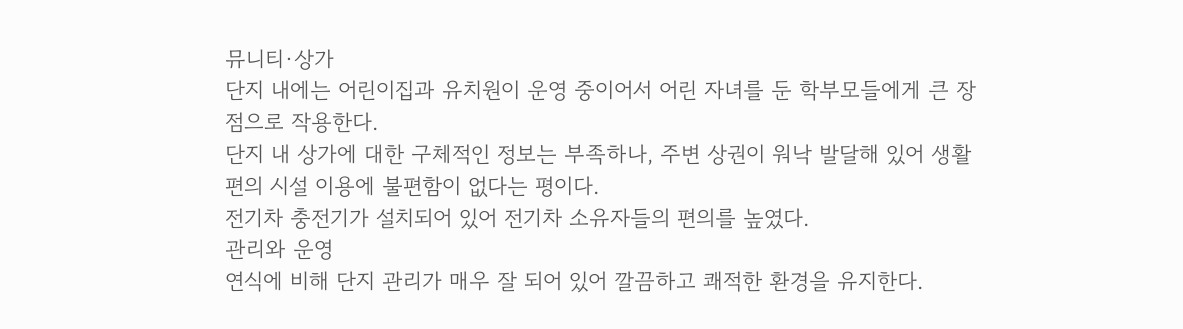뮤니티·상가
단지 내에는 어린이집과 유치원이 운영 중이어서 어린 자녀를 둔 학부모들에게 큰 장점으로 작용한다.
단지 내 상가에 대한 구체적인 정보는 부족하나, 주변 상권이 워낙 발달해 있어 생활 편의 시설 이용에 불편함이 없다는 평이다.
전기차 충전기가 설치되어 있어 전기차 소유자들의 편의를 높였다.
관리와 운영
연식에 비해 단지 관리가 매우 잘 되어 있어 깔끔하고 쾌적한 환경을 유지한다.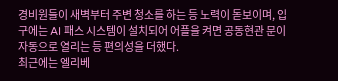경비원들이 새벽부터 주변 청소를 하는 등 노력이 돋보이며, 입구에는 AI 패스 시스템이 설치되어 어플을 켜면 공동현관 문이 자동으로 열리는 등 편의성을 더했다.
최근에는 엘리베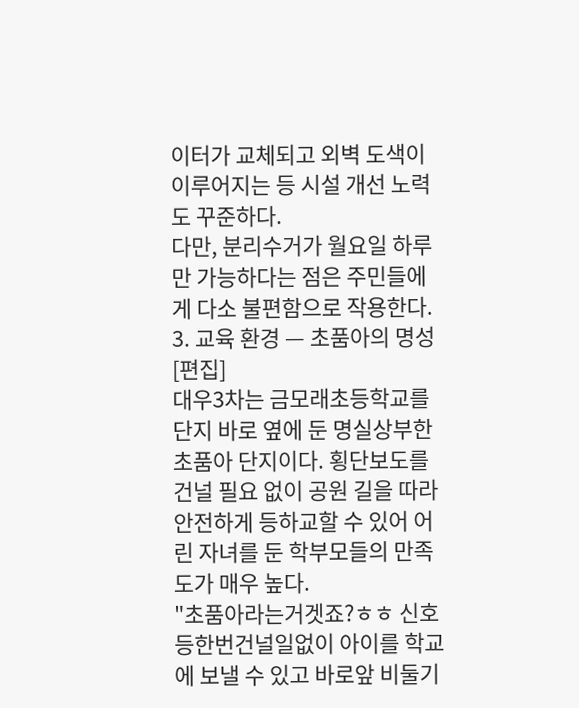이터가 교체되고 외벽 도색이 이루어지는 등 시설 개선 노력도 꾸준하다.
다만, 분리수거가 월요일 하루만 가능하다는 점은 주민들에게 다소 불편함으로 작용한다.
3. 교육 환경 — 초품아의 명성[편집]
대우3차는 금모래초등학교를 단지 바로 옆에 둔 명실상부한 초품아 단지이다. 횡단보도를 건널 필요 없이 공원 길을 따라 안전하게 등하교할 수 있어 어린 자녀를 둔 학부모들의 만족도가 매우 높다.
"초품아라는거겟죠?ㅎㅎ 신호등한번건널일없이 아이를 학교에 보낼 수 있고 바로앞 비둘기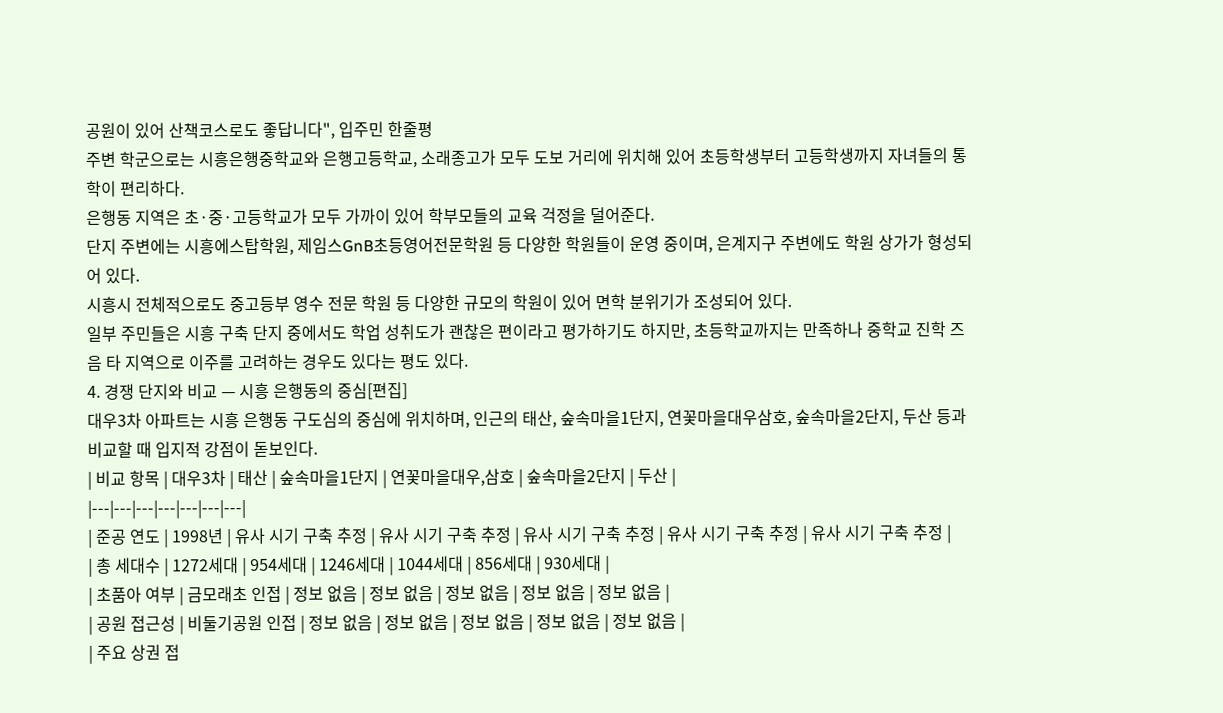공원이 있어 산책코스로도 좋답니다", 입주민 한줄평
주변 학군으로는 시흥은행중학교와 은행고등학교, 소래종고가 모두 도보 거리에 위치해 있어 초등학생부터 고등학생까지 자녀들의 통학이 편리하다.
은행동 지역은 초·중·고등학교가 모두 가까이 있어 학부모들의 교육 걱정을 덜어준다.
단지 주변에는 시흥에스탑학원, 제임스GnB초등영어전문학원 등 다양한 학원들이 운영 중이며, 은계지구 주변에도 학원 상가가 형성되어 있다.
시흥시 전체적으로도 중고등부 영수 전문 학원 등 다양한 규모의 학원이 있어 면학 분위기가 조성되어 있다.
일부 주민들은 시흥 구축 단지 중에서도 학업 성취도가 괜찮은 편이라고 평가하기도 하지만, 초등학교까지는 만족하나 중학교 진학 즈음 타 지역으로 이주를 고려하는 경우도 있다는 평도 있다.
4. 경쟁 단지와 비교 — 시흥 은행동의 중심[편집]
대우3차 아파트는 시흥 은행동 구도심의 중심에 위치하며, 인근의 태산, 숲속마을1단지, 연꽃마을대우삼호, 숲속마을2단지, 두산 등과 비교할 때 입지적 강점이 돋보인다.
| 비교 항목 | 대우3차 | 태산 | 숲속마을1단지 | 연꽃마을대우,삼호 | 숲속마을2단지 | 두산 |
|---|---|---|---|---|---|---|
| 준공 연도 | 1998년 | 유사 시기 구축 추정 | 유사 시기 구축 추정 | 유사 시기 구축 추정 | 유사 시기 구축 추정 | 유사 시기 구축 추정 |
| 총 세대수 | 1272세대 | 954세대 | 1246세대 | 1044세대 | 856세대 | 930세대 |
| 초품아 여부 | 금모래초 인접 | 정보 없음 | 정보 없음 | 정보 없음 | 정보 없음 | 정보 없음 |
| 공원 접근성 | 비둘기공원 인접 | 정보 없음 | 정보 없음 | 정보 없음 | 정보 없음 | 정보 없음 |
| 주요 상권 접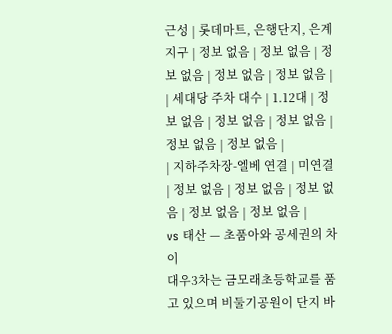근성 | 롯데마트, 은행단지, 은계지구 | 정보 없음 | 정보 없음 | 정보 없음 | 정보 없음 | 정보 없음 |
| 세대당 주차 대수 | 1.12대 | 정보 없음 | 정보 없음 | 정보 없음 | 정보 없음 | 정보 없음 |
| 지하주차장-엘베 연결 | 미연결 | 정보 없음 | 정보 없음 | 정보 없음 | 정보 없음 | 정보 없음 |
vs 태산 — 초품아와 공세권의 차이
대우3차는 금모래초등학교를 품고 있으며 비둘기공원이 단지 바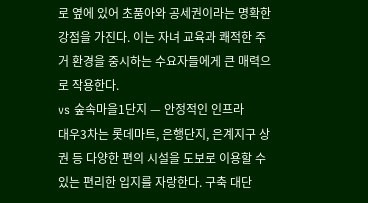로 옆에 있어 초품아와 공세권이라는 명확한 강점을 가진다. 이는 자녀 교육과 쾌적한 주거 환경을 중시하는 수요자들에게 큰 매력으로 작용한다.
vs 숲속마을1단지 — 안정적인 인프라
대우3차는 롯데마트, 은행단지, 은계지구 상권 등 다양한 편의 시설을 도보로 이용할 수 있는 편리한 입지를 자랑한다. 구축 대단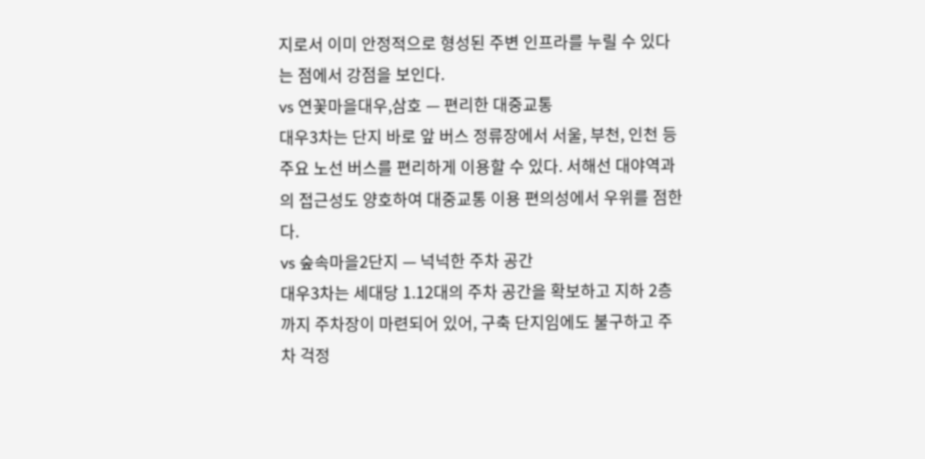지로서 이미 안정적으로 형성된 주변 인프라를 누릴 수 있다는 점에서 강점을 보인다.
vs 연꽃마을대우,삼호 — 편리한 대중교통
대우3차는 단지 바로 앞 버스 정류장에서 서울, 부천, 인천 등 주요 노선 버스를 편리하게 이용할 수 있다. 서해선 대야역과의 접근성도 양호하여 대중교통 이용 편의성에서 우위를 점한다.
vs 숲속마을2단지 — 넉넉한 주차 공간
대우3차는 세대당 1.12대의 주차 공간을 확보하고 지하 2층까지 주차장이 마련되어 있어, 구축 단지임에도 불구하고 주차 걱정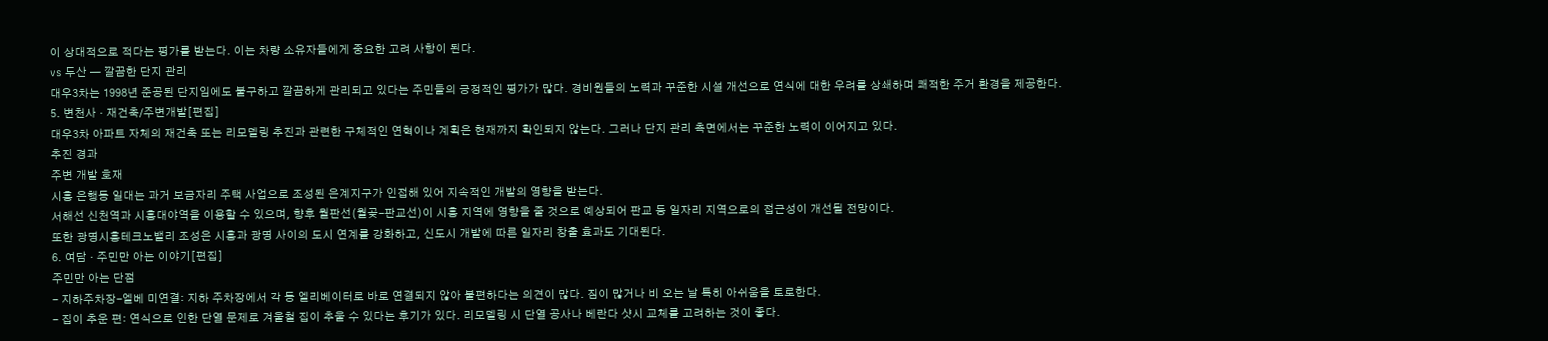이 상대적으로 적다는 평가를 받는다. 이는 차량 소유자들에게 중요한 고려 사항이 된다.
vs 두산 — 깔끔한 단지 관리
대우3차는 1998년 준공된 단지임에도 불구하고 깔끔하게 관리되고 있다는 주민들의 긍정적인 평가가 많다. 경비원들의 노력과 꾸준한 시설 개선으로 연식에 대한 우려를 상쇄하며 쾌적한 주거 환경을 제공한다.
5. 변천사 · 재건축/주변개발[편집]
대우3차 아파트 자체의 재건축 또는 리모델링 추진과 관련한 구체적인 연혁이나 계획은 현재까지 확인되지 않는다. 그러나 단지 관리 측면에서는 꾸준한 노력이 이어지고 있다.
추진 경과
주변 개발 호재
시흥 은행동 일대는 과거 보금자리 주택 사업으로 조성된 은계지구가 인접해 있어 지속적인 개발의 영향을 받는다.
서해선 신천역과 시흥대야역을 이용할 수 있으며, 향후 월판선(월곶-판교선)이 시흥 지역에 영향을 줄 것으로 예상되어 판교 등 일자리 지역으로의 접근성이 개선될 전망이다.
또한 광명시흥테크노밸리 조성은 시흥과 광명 사이의 도시 연계를 강화하고, 신도시 개발에 따른 일자리 창출 효과도 기대된다.
6. 여담 · 주민만 아는 이야기[편집]
주민만 아는 단점
- 지하주차장-엘베 미연결: 지하 주차장에서 각 동 엘리베이터로 바로 연결되지 않아 불편하다는 의견이 많다. 짐이 많거나 비 오는 날 특히 아쉬움을 토로한다.
- 집이 추운 편: 연식으로 인한 단열 문제로 겨울철 집이 추울 수 있다는 후기가 있다. 리모델링 시 단열 공사나 베란다 샷시 교체를 고려하는 것이 좋다.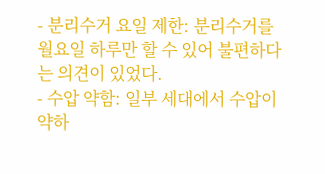- 분리수거 요일 제한: 분리수거를 월요일 하루만 할 수 있어 불편하다는 의견이 있었다.
- 수압 약함: 일부 세대에서 수압이 약하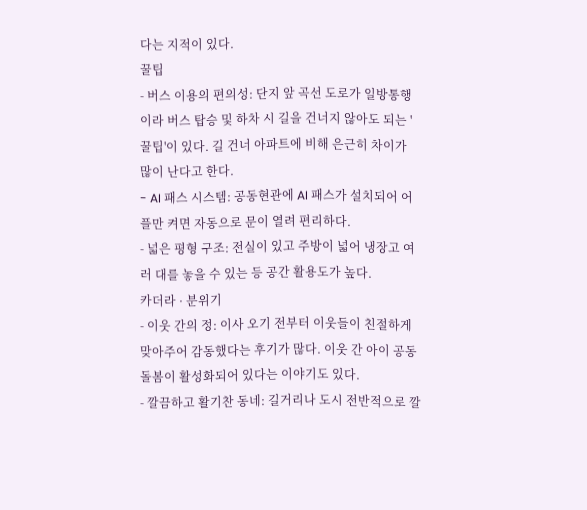다는 지적이 있다.
꿀팁
- 버스 이용의 편의성: 단지 앞 곡선 도로가 일방통행이라 버스 탑승 및 하차 시 길을 건너지 않아도 되는 '꿀팁'이 있다. 길 건너 아파트에 비해 은근히 차이가 많이 난다고 한다.
- AI 패스 시스템: 공동현관에 AI 패스가 설치되어 어플만 켜면 자동으로 문이 열려 편리하다.
- 넓은 평형 구조: 전실이 있고 주방이 넓어 냉장고 여러 대를 놓을 수 있는 등 공간 활용도가 높다.
카더라 · 분위기
- 이웃 간의 정: 이사 오기 전부터 이웃들이 친절하게 맞아주어 감동했다는 후기가 많다. 이웃 간 아이 공동 돌봄이 활성화되어 있다는 이야기도 있다.
- 깔끔하고 활기찬 동네: 길거리나 도시 전반적으로 깔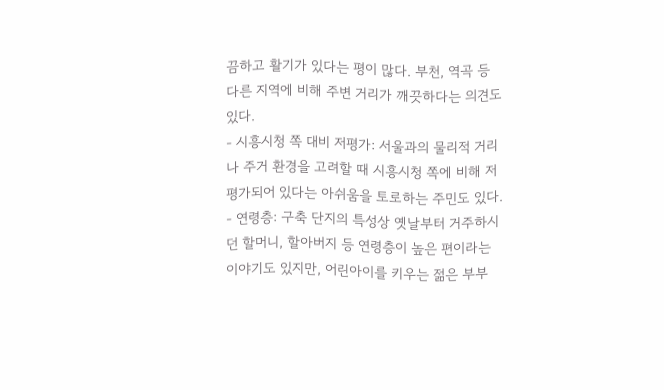끔하고 활기가 있다는 평이 많다. 부천, 역곡 등 다른 지역에 비해 주변 거리가 깨끗하다는 의견도 있다.
- 시흥시청 쪽 대비 저평가: 서울과의 물리적 거리나 주거 환경을 고려할 때 시흥시청 쪽에 비해 저평가되어 있다는 아쉬움을 토로하는 주민도 있다.
- 연령층: 구축 단지의 특성상 옛날부터 거주하시던 할머니, 할아버지 등 연령층이 높은 편이라는 이야기도 있지만, 어린아이를 키우는 젊은 부부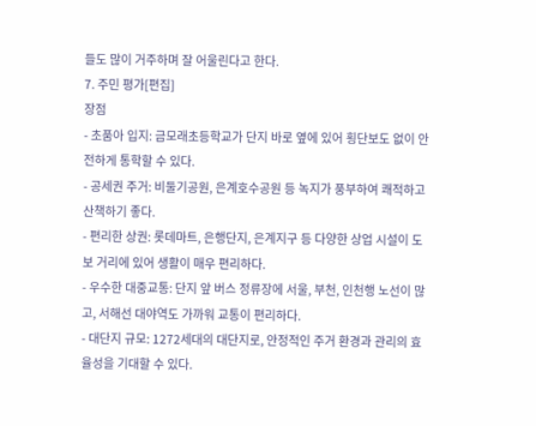들도 많이 거주하며 잘 어울린다고 한다.
7. 주민 평가[편집]
장점
- 초품아 입지: 금모래초등학교가 단지 바로 옆에 있어 횡단보도 없이 안전하게 통학할 수 있다.
- 공세권 주거: 비둘기공원, 은계호수공원 등 녹지가 풍부하여 쾌적하고 산책하기 좋다.
- 편리한 상권: 롯데마트, 은행단지, 은계지구 등 다양한 상업 시설이 도보 거리에 있어 생활이 매우 편리하다.
- 우수한 대중교통: 단지 앞 버스 정류장에 서울, 부천, 인천행 노선이 많고, 서해선 대야역도 가까워 교통이 편리하다.
- 대단지 규모: 1272세대의 대단지로, 안정적인 주거 환경과 관리의 효율성을 기대할 수 있다.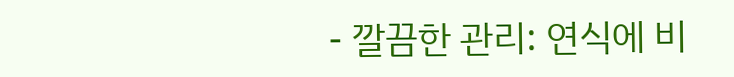- 깔끔한 관리: 연식에 비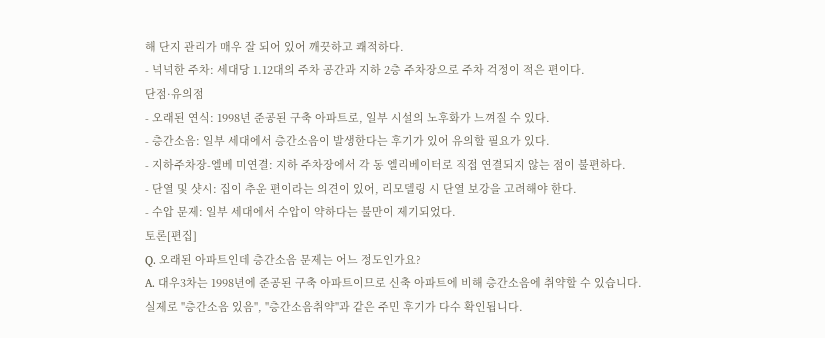해 단지 관리가 매우 잘 되어 있어 깨끗하고 쾌적하다.
- 넉넉한 주차: 세대당 1.12대의 주차 공간과 지하 2층 주차장으로 주차 걱정이 적은 편이다.
단점·유의점
- 오래된 연식: 1998년 준공된 구축 아파트로, 일부 시설의 노후화가 느껴질 수 있다.
- 층간소음: 일부 세대에서 층간소음이 발생한다는 후기가 있어 유의할 필요가 있다.
- 지하주차장-엘베 미연결: 지하 주차장에서 각 동 엘리베이터로 직접 연결되지 않는 점이 불편하다.
- 단열 및 샷시: 집이 추운 편이라는 의견이 있어, 리모델링 시 단열 보강을 고려해야 한다.
- 수압 문제: 일부 세대에서 수압이 약하다는 불만이 제기되었다.
토론[편집]
Q. 오래된 아파트인데 층간소음 문제는 어느 정도인가요?
A. 대우3차는 1998년에 준공된 구축 아파트이므로 신축 아파트에 비해 층간소음에 취약할 수 있습니다.
실제로 "층간소음 있음", "층간소음취약"과 같은 주민 후기가 다수 확인됩니다.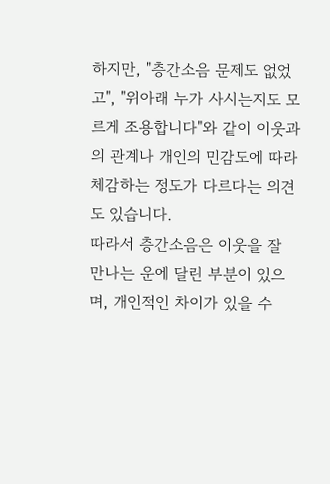하지만, "층간소음 문제도 없었고", "위아래 누가 사시는지도 모르게 조용합니다"와 같이 이웃과의 관계나 개인의 민감도에 따라 체감하는 정도가 다르다는 의견도 있습니다.
따라서 층간소음은 이웃을 잘 만나는 운에 달린 부분이 있으며, 개인적인 차이가 있을 수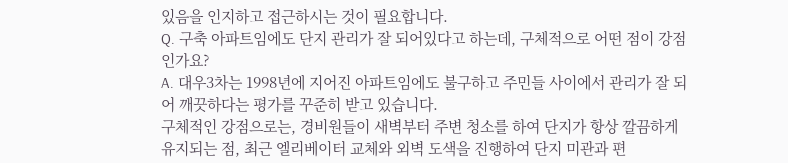있음을 인지하고 접근하시는 것이 필요합니다.
Q. 구축 아파트임에도 단지 관리가 잘 되어있다고 하는데, 구체적으로 어떤 점이 강점인가요?
A. 대우3차는 1998년에 지어진 아파트임에도 불구하고 주민들 사이에서 관리가 잘 되어 깨끗하다는 평가를 꾸준히 받고 있습니다.
구체적인 강점으로는, 경비원들이 새벽부터 주변 청소를 하여 단지가 항상 깔끔하게 유지되는 점, 최근 엘리베이터 교체와 외벽 도색을 진행하여 단지 미관과 편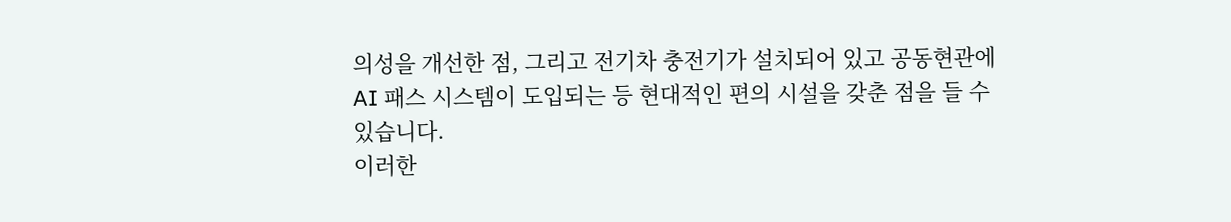의성을 개선한 점, 그리고 전기차 충전기가 설치되어 있고 공동현관에 AI 패스 시스템이 도입되는 등 현대적인 편의 시설을 갖춘 점을 들 수 있습니다.
이러한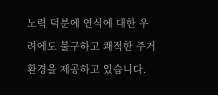노력 덕분에 연식에 대한 우려에도 불구하고 쾌적한 주거 환경을 제공하고 있습니다.